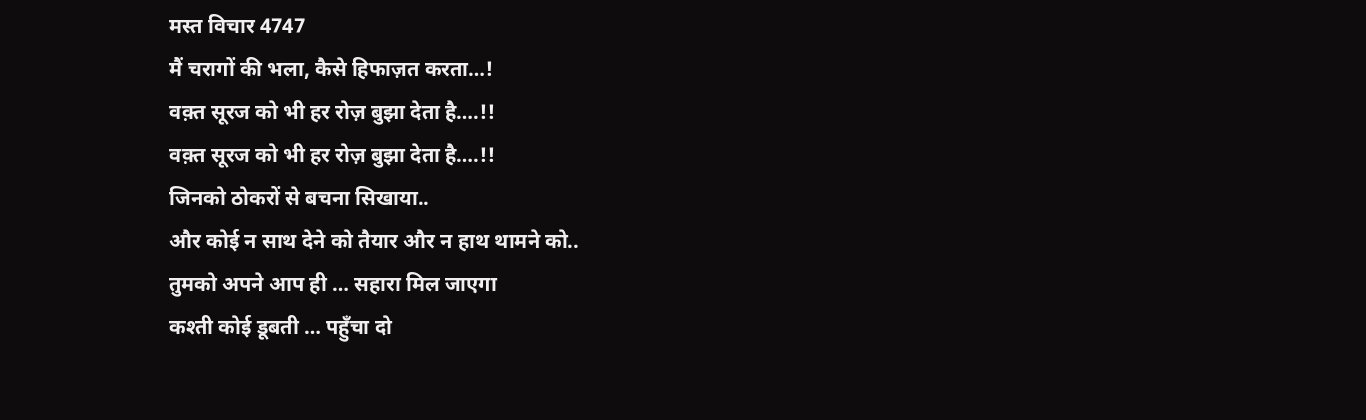मस्त विचार 4747
मैं चरागों की भला, कैसे हिफाज़त करता…!
वक़्त सूरज को भी हर रोज़ बुझा देता है….!!
वक़्त सूरज को भी हर रोज़ बुझा देता है….!!
जिनको ठोकरों से बचना सिखाया..
और कोई न साथ देने को तैयार और न हाथ थामने को..
तुमको अपने आप ही … सहारा मिल जाएगा
कश्ती कोई डूबती … पहुँचा दो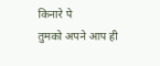किनारे पे
तुमको अपने आप ही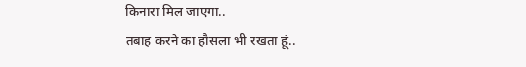किनारा मिल जाएगा..
तबाह करने का हौसला भी रखता हूं..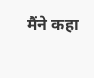मैंने कहा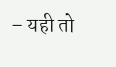– यही तो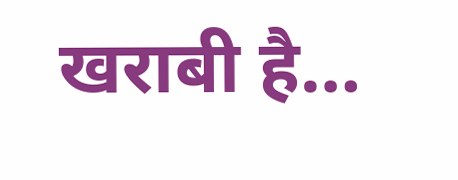खराबी है…